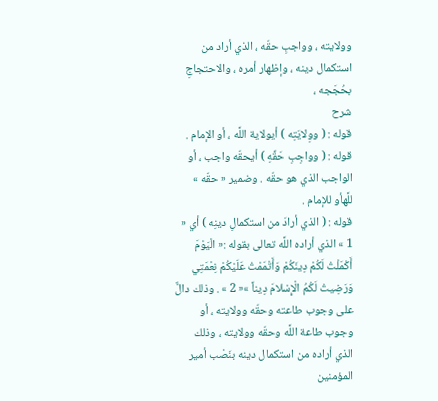وولايته ، وواجبِ حقّه ، الذي أراد من استكمال دينه ، وإظهار أمره ، والاحتجاجِ بحُجَجه ،
شرح
قوله : ( ووِلايَتِه ) أيولاية اللَّه ، أو الإمام .
قوله : ( وواجِبِ حَقِّهِ ) أيحقّه واجب ، أو الواجب الذي هو حقّه . وضمير « حقّه » للَّهأو للإمام .
قوله : ( الذي أرادَ من استكمالِ دينِه ) أي « 1 » الذي أراده اللَّه تعالى بقوله :« الْيَوْمَ أَكْمَلْتُ لَكُمْ دِينَكُمْ وَأَتْمَمْتُ عَلَيْكُمْ نِعْمَتِي وَرَضِيتُ لَكُمُ الْإِسْلامَ دِيناً »« 2 » . وذلك دالٌّ على وجوب طاعته وحقّه وولايته ، أو وجوب طاعة اللَّه وحقّه وولايته ، وذلك الذي أراده من استكمال دينه بنَصْب أمير المؤمنين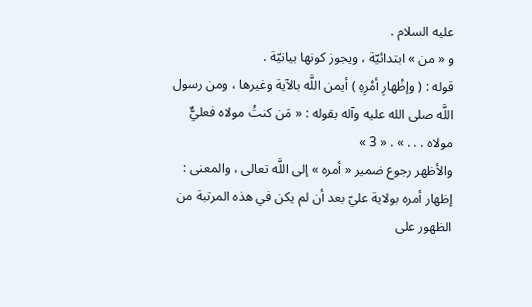عليه السلام .
و « من » ابتدائيّة ، ويجوز كونها بيانيّة .
قوله : ( وإظْهارِ أمْرِهِ ) أيمن اللَّه بالآية وغيرها ، ومن رسول اللَّه صلى الله عليه وآله بقوله : « مَن كنتُ مولاه فعليٌّ مولاه . . . » . « 3 »
والأظهر رجوع ضمير « أمره » إلى اللَّه تعالى ، والمعنى : إظهار أمره بولاية عليّ بعد أن لم يكن في هذه المرتبة من الظهور على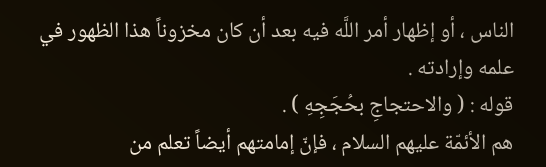الناس ، أو إظهار أمر اللَّه فيه بعد أن كان مخزوناً هذا الظهور في علمه وإرادته .
قوله : ( والاحتجاجِ بحُجَجِهِ ) .
هم الأئمّة عليهم السلام ، فإنّ إمامتهم أيضاً تعلم من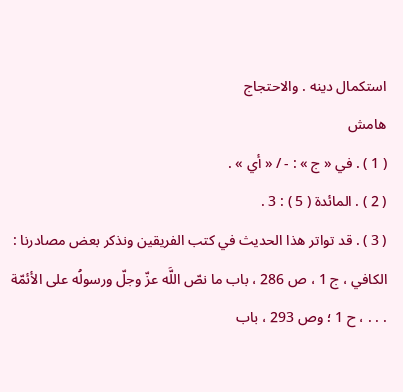استكمال دينه . والاحتجاج
هامش
( 1 ) . في « ج » : - / « أي » .
( 2 ) . المائدة ( 5 ) : 3 .
( 3 ) . قد تواتر هذا الحديث في كتب الفريقين ونذكر بعض مصادرنا : الكافي ، ج 1 ، ص 286 ، باب ما نصّ اللَّه عزّ وجلّ ورسولُه على الأئمّة . . . ، ح 1 ؛ وص 293 ، باب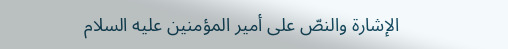الإشارة والنصّ على أمير المؤمنين عليه السلام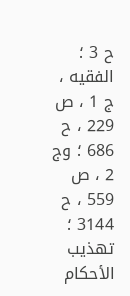ح 3 ؛ الفقيه ، ج 1 ، ص 229 ، ح 686 ؛ وج 2 ، ص 559 ، ح 3144 ؛ تهذيب الأحكام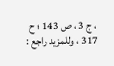، ج 3 ، ص 143 ؛ ح 317 ، وللمزيد راجع :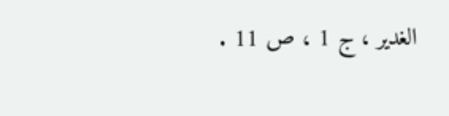الغدير ، ج 1 ، ص 11 .